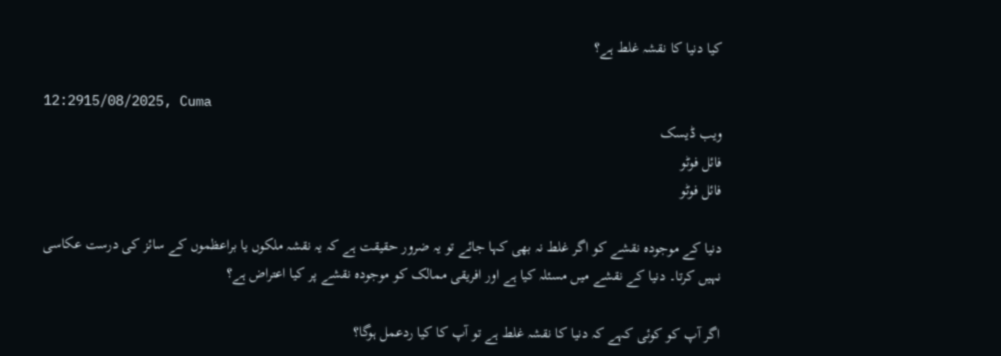کیا دنیا کا نقشہ غلط ہے؟

12:2915/08/2025, Cuma
ویب ڈیسک
فائل فوٹو
فائل فوٹو

دنیا کے موجودہ نقشے کو اگر غلط نہ بھی کہا جائے تو یہ ضرور حقیقت ہے کہ یہ نقشہ ملکوں یا براعظموں کے سائز کی درست عکاسی نہیں کرتا۔ دنیا کے نقشے میں مسئلہ کیا ہے اور افریقی ممالک کو موجودہ نقشے پر کیا اعتراض ہے؟

اگر آپ کو کوئی کہے کہ دنیا کا نقشہ غلط ہے تو آپ کا کیا ردعمل ہوگا؟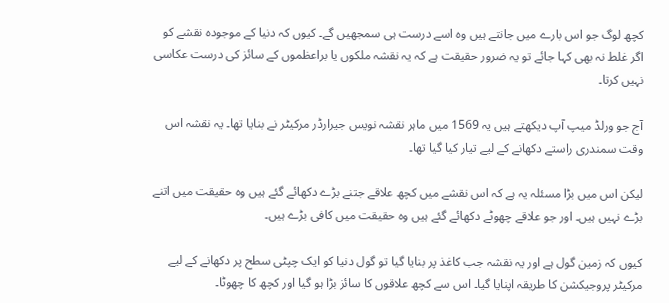کچھ لوگ جو اس بارے میں جانتے ہیں وہ اسے درست ہی سمجھیں گے۔ کیوں کہ دنیا کے موجودہ نقشے کو اگر غلط نہ بھی کہا جائے تو یہ ضرور حقیقت ہے کہ یہ نقشہ ملکوں یا براعظموں کے سائز کی درست عکاسی نہیں کرتا۔

آج جو ورلڈ میپ آپ دیکھتے ہیں یہ 1569 میں ماہر نقشہ نویس جیرارڈر مرکیٹر نے بنایا تھا۔ یہ نقشہ اس وقت سمندری راستے دکھانے کے لیے تیار کیا گیا تھا۔

لیکن اس میں بڑا مسئلہ یہ ہے کہ اس نقشے میں کچھ علاقے جتنے بڑے دکھائے گئے ہیں وہ حقیقت میں اتنے بڑے نہیں ہیں۔ اور جو علاقے چھوٹے دکھائے گئے ہیں وہ حقیقت میں کافی بڑے ہیں۔

کیوں کہ زمین گول ہے اور یہ نقشہ جب کاغذ پر بنایا گیا تو گول دنیا کو ایک چپٹی سطح پر دکھانے کے لیے مرکیٹر پروجیکشن کا طریقہ اپنایا گیا۔ اس سے کچھ علاقوں کا سائز بڑا ہو گیا اور کچھ کا چھوٹا۔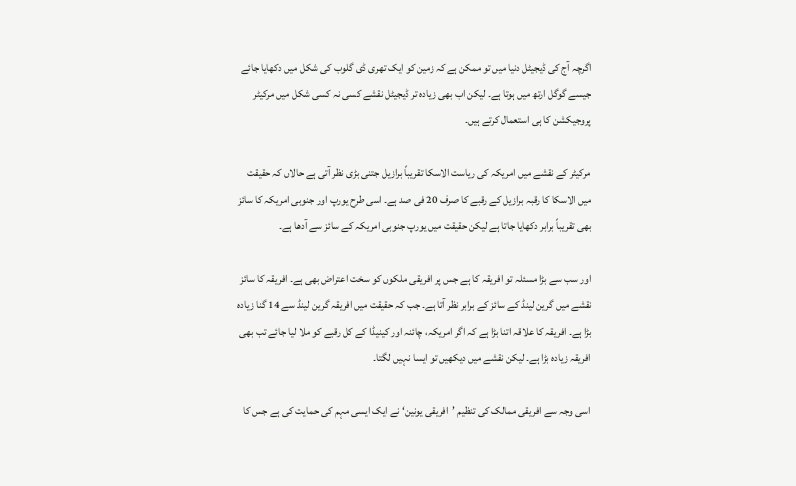اگرچہ آج کی ڈیجیٹل دنیا میں تو ممکن ہے کہ زمین کو ایک تھری ڈی گلوب کی شکل میں دکھایا جائے جیسے گوگل ارتھ میں ہوتا ہے۔ لیکن اب بھی زیادہ تر ڈیجیٹل نقشے کسی نہ کسی شکل میں مرکیٹر پروجیکشن کا ہی استعمال کرتے ہیں۔

مرکیٹر کے نقشے میں امریکہ کی ریاست الاسکا تقریباً برازیل جتنی بڑی نظر آتی ہے حالاں کہ حقیقت میں الاسکا کا رقبہ برازیل کے رقبے کا صرف 20 فی صد ہے۔ اسی طرح یورپ اور جنوبی امریکہ کا سائز بھی تقریباً برابر دکھایا جاتا ہے لیکن حقیقت میں یورپ جنوبی امریکہ کے سائز سے آدھا ہے۔

اور سب سے بڑا مسئلہ تو افریقہ کا ہے جس پر افریقی ملکوں کو سخت اعتراض بھی ہے۔ افریقہ کا سائز نقشے میں گرین لینڈ کے سائز کے برابر نظر آتا ہے۔ جب کہ حقیقت میں افریقہ گرین لینڈ سے 14 گنا زیادہ بڑا ہے۔ افریقہ کا علاقہ اتنا بڑا ہے کہ اگر امریکہ، چائنہ اور کینیڈا کے کل رقبے کو ملا لیا جائے تب بھی افریقہ زیادہ بڑا ہے۔ لیکن نقشے میں دیکھیں تو ایسا نہیں لگتا۔

اسی وجہ سے افریقی ممالک کی تنظیم ’افریقی یونین‘ نے ایک ایسی مہم کی حمایت کی ہے جس کا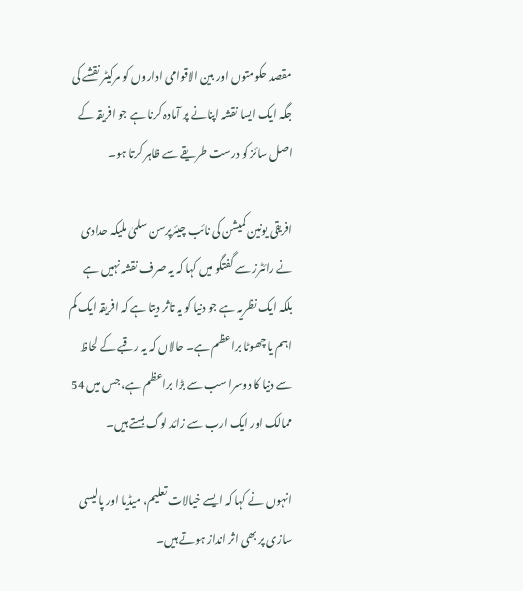مقصد حکومتوں اور بین الاقوامی اداروں کو مرکیٹر نقشے کی جگہ ایک ایسا نقشہ اپنانے پر آمادہ کرنا ہے جو افریقہ کے اصل سائز کو درست طریقے سے ظاہر کرتا ہو۔

افریقی یونین کمیشن کی نائب چیئرپرسن سلمیٰ ملیکہ حدادی نے رائٹرز سے گفتگو میں کہا کہ یہ صرف نقشہ نہیں ہے بلکہ ایک نظریہ ہے جو دنیا کو یہ تاثر دیتا ہے کہ افریقہ ایک کم اہم یا چھوٹا براعظم ہے۔ حالاں کہ یہ رقبے کے لحاظ سے دنیا کا دوسرا سب سے بڑا براعظم ہے، جس میں 54 ممالک اور ایک ارب سے زائد لوگ بستے ہیں۔

انہوں نے کہا کہ ایسے خیالات تعلیم، میڈیا اور پالیسی سازی پر بھی اثر انداز ہوتے ہیں۔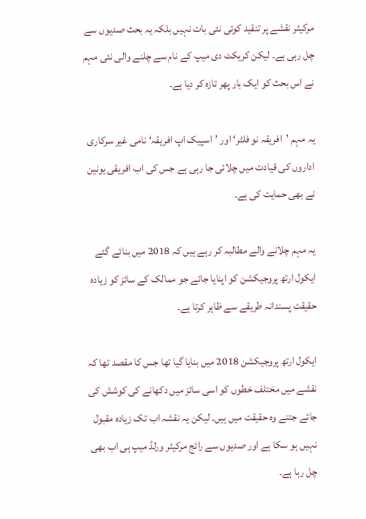مرکیٹر نقشے پر تنقید کوئی نئی بات نہیں بلکہ یہ بحث صدیوں سے چل رہی ہے۔ لیکن کریکٹ دی میپ کے نام سے چلنے والی نئی مہم نے اس بحث کو ایک بار پھر تازہ کر دیا ہے۔

یہ مہم ’افریقہ نو فلٹر‘ اور ’اسپیک اپ افریقہ‘ نامی غیر سرکاری اداروں کی قیادت میں چلائی جا رہی ہے جس کی اب افریقی یونین نے بھی حمایت کی ہے۔

یہ مہم چلانے والے مطالبہ کر رہے ہیں کہ 2018 میں بنائے گئے ایکول ارتھ پروجیکشن کو اپنایا جائے جو ممالک کے سائز کو زیادہ حقیقت پسندانہ طریقے سے ظاہر کرتا ہے۔

ایکول ارتھ پروجیکشن 2018 میں بنایا گیا تھا جس کا مقصد تھا کہ نقشے میں مختلف خطوں کو اسی سائز میں دکھانے کی کوشش کی جائے جتنے وہ حقیقت میں ہیں۔ لیکن یہ نقشہ اب تک زیادہ مقبول نہیں ہو سکا ہے اور صدیوں سے رائج مرکیٹر ورلڈ میپ ہی اب بھی چل رہا ہے۔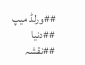##ورلڈ میپ
##دنیا
##نقشہ